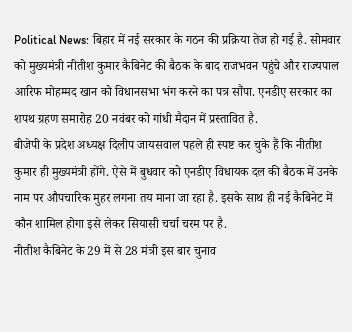Political News: बिहार में नई सरकार के गठन की प्रक्रिया तेज हो गई है. सोमवार को मुख्यमंत्री नीतीश कुमार कैबिनेट की बैठक के बाद राजभवन पहुंचे और राज्यपाल आरिफ मोहम्मद खान को विधानसभा भंग करने का पत्र सौंपा. एनडीए सरकार का शपथ ग्रहण समारोह 20 नवंबर को गांधी मैदान में प्रस्तावित है.
बीजेपी के प्रदेश अध्यक्ष दिलीप जायसवाल पहले ही स्पष्ट कर चुके हैं कि नीतीश कुमार ही मुख्यमंत्री होंगे. ऐसे में बुधवार को एनडीए विधायक दल की बैठक में उनके नाम पर औपचारिक मुहर लगना तय माना जा रहा है. इसके साथ ही नई कैबिनेट में कौन शामिल होगा इसे लेकर सियासी चर्चा चरम पर है.
नीतीश कैबिनेट के 29 में से 28 मंत्री इस बार चुनाव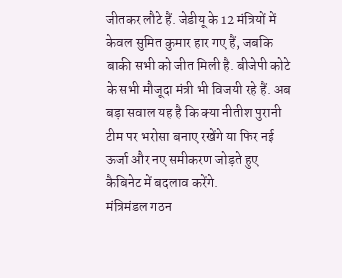जीतकर लौटे हैं. जेडीयू के 12 मंत्रियों में केवल सुमित कुमार हार गए हैं, जबकि बाकी सभी को जीत मिली है. बीजेपी कोटे के सभी मौजूदा मंत्री भी विजयी रहे हैं. अब बड़ा सवाल यह है कि क्या नीतीश पुरानी टीम पर भरोसा बनाए रखेंगे या फिर नई ऊर्जा और नए समीकरण जोड़ते हुए कैबिनेट में बदलाव करेंगे.
मंत्रिमंडल गठन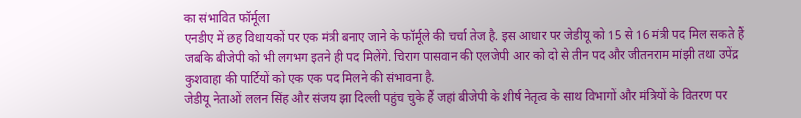का संभावित फॉर्मूला
एनडीए में छह विधायकों पर एक मंत्री बनाए जाने के फॉर्मूले की चर्चा तेज है. इस आधार पर जेडीयू को 15 से 16 मंत्री पद मिल सकते हैं जबकि बीजेपी को भी लगभग इतने ही पद मिलेंगे. चिराग पासवान की एलजेपी आर को दो से तीन पद और जीतनराम मांझी तथा उपेंद्र कुशवाहा की पार्टियों को एक एक पद मिलने की संभावना है.
जेडीयू नेताओं ललन सिंह और संजय झा दिल्ली पहुंच चुके हैं जहां बीजेपी के शीर्ष नेतृत्व के साथ विभागों और मंत्रियों के वितरण पर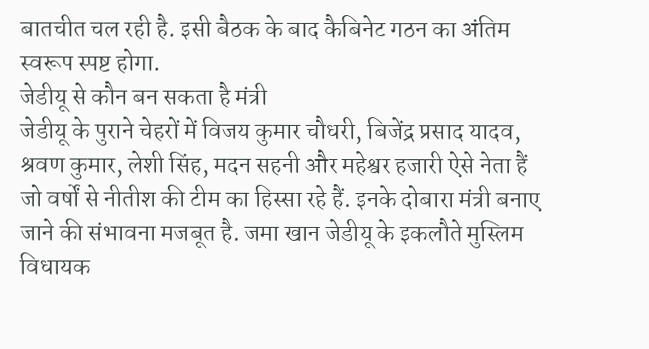बातचीत चल रही है. इसी बैठक के बाद कैबिनेट गठन का अंतिम स्वरूप स्पष्ट होगा.
जेडीयू से कौन बन सकता है मंत्री
जेडीयू के पुराने चेहरों में विजय कुमार चौधरी, बिजेंद्र प्रसाद यादव, श्रवण कुमार, लेशी सिंह, मदन सहनी और महेश्वर हजारी ऐसे नेता हैं जो वर्षों से नीतीश की टीम का हिस्सा रहे हैं. इनके दोबारा मंत्री बनाए जाने की संभावना मजबूत है. जमा खान जेडीयू के इकलौते मुस्लिम विधायक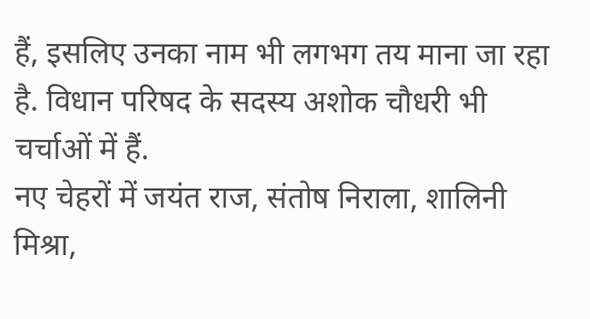हैं, इसलिए उनका नाम भी लगभग तय माना जा रहा है. विधान परिषद के सदस्य अशोक चौधरी भी चर्चाओं में हैं.
नए चेहरों में जयंत राज, संतोष निराला, शालिनी मिश्रा,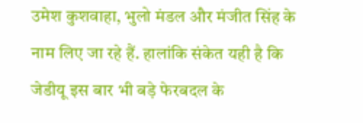उमेश कुशवाहा, भुलो मंडल और मंजीत सिंह के नाम लिए जा रहे हैं. हालांकि संकेत यही है कि जेडीयू इस बार भी बड़े फेरबदल के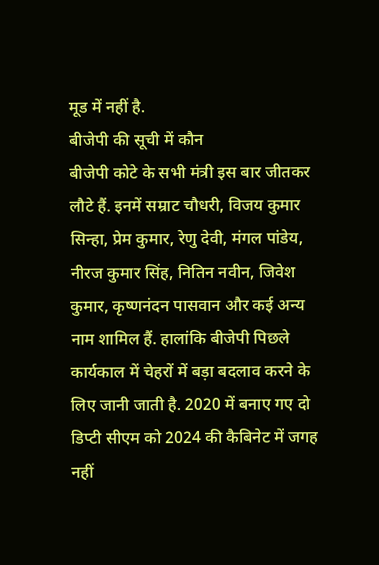मूड में नहीं है.
बीजेपी की सूची में कौन
बीजेपी कोटे के सभी मंत्री इस बार जीतकर लौटे हैं. इनमें सम्राट चौधरी, विजय कुमार सिन्हा, प्रेम कुमार, रेणु देवी, मंगल पांडेय, नीरज कुमार सिंह, नितिन नवीन, जिवेश कुमार, कृष्णनंदन पासवान और कई अन्य नाम शामिल हैं. हालांकि बीजेपी पिछले कार्यकाल में चेहरों में बड़ा बदलाव करने के लिए जानी जाती है. 2020 में बनाए गए दो डिप्टी सीएम को 2024 की कैबिनेट में जगह नहीं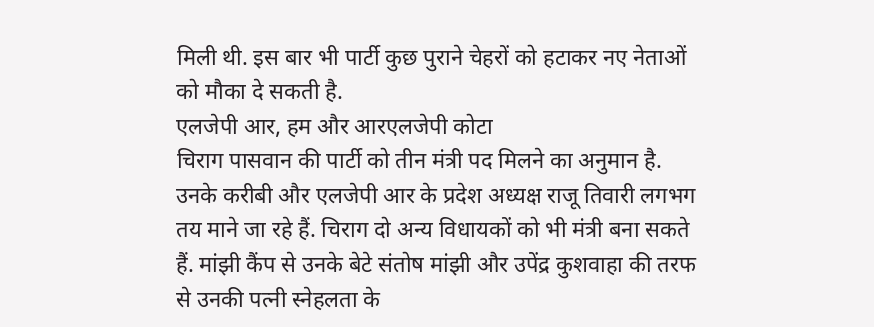मिली थी. इस बार भी पार्टी कुछ पुराने चेहरों को हटाकर नए नेताओं को मौका दे सकती है.
एलजेपी आर, हम और आरएलजेपी कोटा
चिराग पासवान की पार्टी को तीन मंत्री पद मिलने का अनुमान है. उनके करीबी और एलजेपी आर के प्रदेश अध्यक्ष राजू तिवारी लगभग तय माने जा रहे हैं. चिराग दो अन्य विधायकों को भी मंत्री बना सकते हैं. मांझी कैंप से उनके बेटे संतोष मांझी और उपेंद्र कुशवाहा की तरफ से उनकी पत्नी स्नेहलता के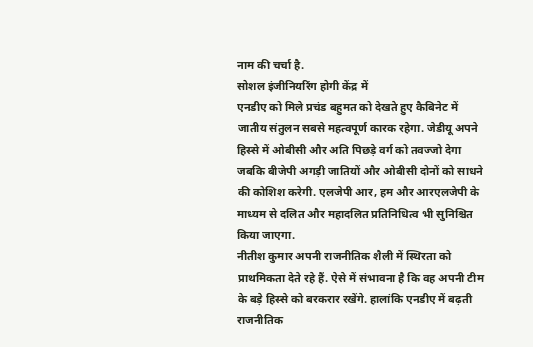नाम की चर्चा है.
सोशल इंजीनियरिंग होगी केंद्र में
एनडीए को मिले प्रचंड बहुमत को देखते हुए कैबिनेट में जातीय संतुलन सबसे महत्वपूर्ण कारक रहेगा. जेडीयू अपने हिस्से में ओबीसी और अति पिछड़े वर्ग को तवज्जो देगा जबकि बीजेपी अगड़ी जातियों और ओबीसी दोनों को साधने की कोशिश करेगी. एलजेपी आर, हम और आरएलजेपी के माध्यम से दलित और महादलित प्रतिनिधित्व भी सुनिश्चित किया जाएगा.
नीतीश कुमार अपनी राजनीतिक शैली में स्थिरता को प्राथमिकता देते रहे हैं. ऐसे में संभावना है कि वह अपनी टीम के बड़े हिस्से को बरकरार रखेंगे. हालांकि एनडीए में बढ़ती राजनीतिक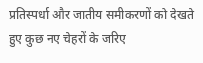प्रतिस्पर्धा और जातीय समीकरणों को देखते हुए कुछ नए चेहरों के जरिए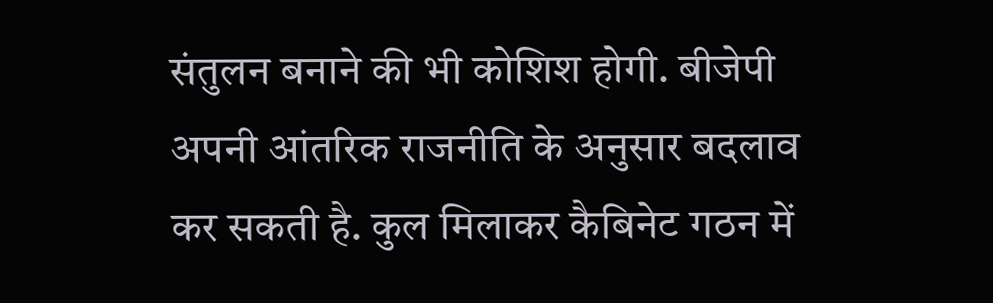संतुलन बनाने की भी कोशिश होगी. बीजेपी अपनी आंतरिक राजनीति के अनुसार बदलाव कर सकती है. कुल मिलाकर कैबिनेट गठन में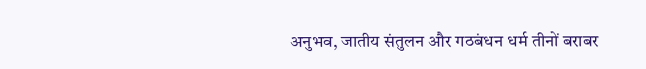अनुभव, जातीय संतुलन और गठबंधन धर्म तीनों बराबर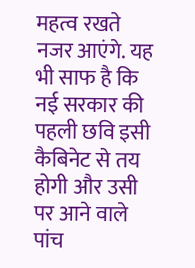महत्व रखते नजर आएंगे. यह भी साफ है कि नई सरकार की पहली छवि इसी कैबिनेट से तय होगी और उसी पर आने वाले पांच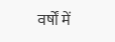वर्षों में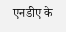एनडीए के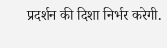प्रदर्शन की दिशा निर्भर करेगी.